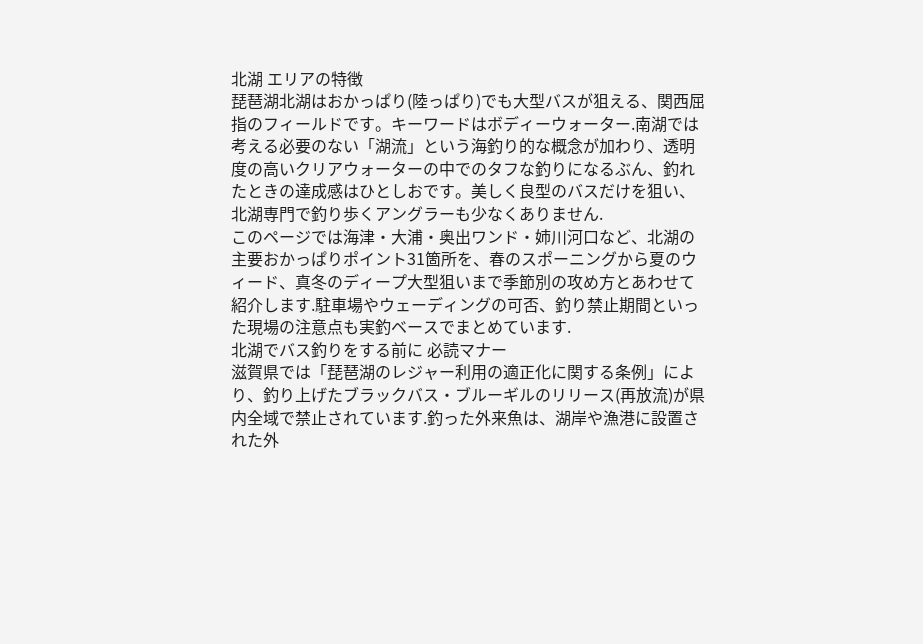北湖 エリアの特徴
琵琶湖北湖はおかっぱり(陸っぱり)でも大型バスが狙える、関西屈指のフィールドです。キーワードはボディーウォーター.南湖では考える必要のない「湖流」という海釣り的な概念が加わり、透明度の高いクリアウォーターの中でのタフな釣りになるぶん、釣れたときの達成感はひとしおです。美しく良型のバスだけを狙い、北湖専門で釣り歩くアングラーも少なくありません.
このページでは海津・大浦・奥出ワンド・姉川河口など、北湖の主要おかっぱりポイント31箇所を、春のスポーニングから夏のウィード、真冬のディープ大型狙いまで季節別の攻め方とあわせて紹介します.駐車場やウェーディングの可否、釣り禁止期間といった現場の注意点も実釣ベースでまとめています.
北湖でバス釣りをする前に 必読マナー
滋賀県では「琵琶湖のレジャー利用の適正化に関する条例」により、釣り上げたブラックバス・ブルーギルのリリース(再放流)が県内全域で禁止されています.釣った外来魚は、湖岸や漁港に設置された外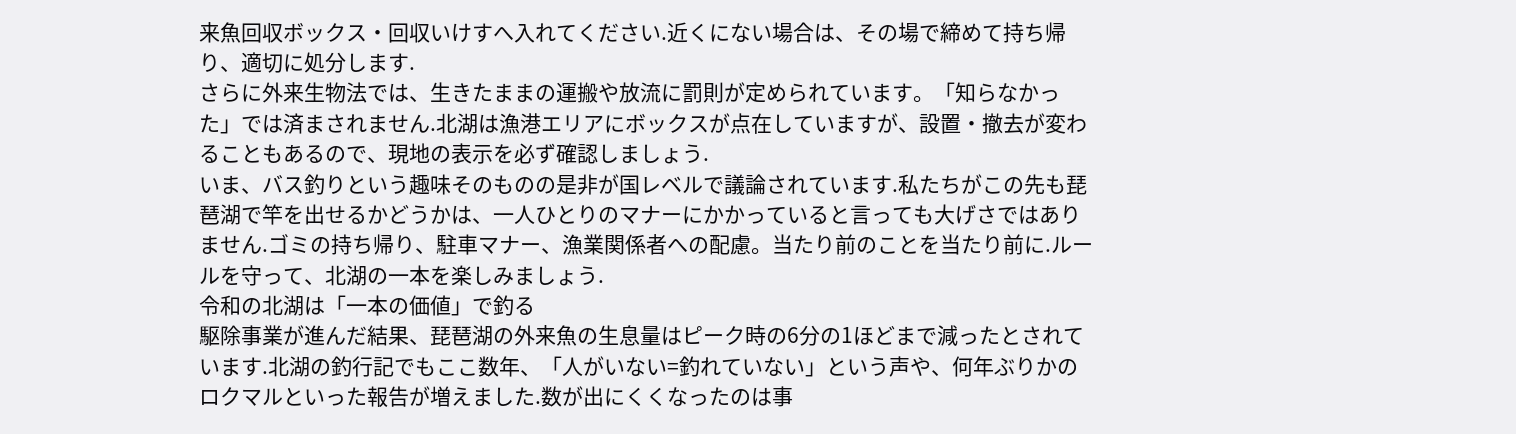来魚回収ボックス・回収いけすへ入れてください.近くにない場合は、その場で締めて持ち帰り、適切に処分します.
さらに外来生物法では、生きたままの運搬や放流に罰則が定められています。「知らなかった」では済まされません.北湖は漁港エリアにボックスが点在していますが、設置・撤去が変わることもあるので、現地の表示を必ず確認しましょう.
いま、バス釣りという趣味そのものの是非が国レベルで議論されています.私たちがこの先も琵琶湖で竿を出せるかどうかは、一人ひとりのマナーにかかっていると言っても大げさではありません.ゴミの持ち帰り、駐車マナー、漁業関係者への配慮。当たり前のことを当たり前に.ルールを守って、北湖の一本を楽しみましょう.
令和の北湖は「一本の価値」で釣る
駆除事業が進んだ結果、琵琶湖の外来魚の生息量はピーク時の6分の1ほどまで減ったとされています.北湖の釣行記でもここ数年、「人がいない=釣れていない」という声や、何年ぶりかのロクマルといった報告が増えました.数が出にくくなったのは事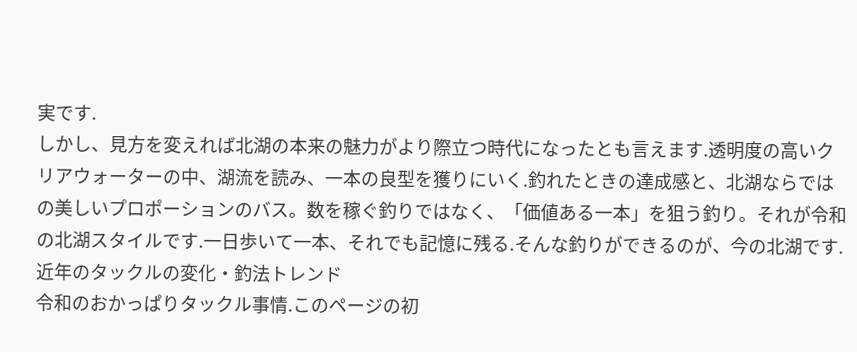実です.
しかし、見方を変えれば北湖の本来の魅力がより際立つ時代になったとも言えます.透明度の高いクリアウォーターの中、湖流を読み、一本の良型を獲りにいく.釣れたときの達成感と、北湖ならではの美しいプロポーションのバス。数を稼ぐ釣りではなく、「価値ある一本」を狙う釣り。それが令和の北湖スタイルです.一日歩いて一本、それでも記憶に残る.そんな釣りができるのが、今の北湖です.
近年のタックルの変化・釣法トレンド
令和のおかっぱりタックル事情.このページの初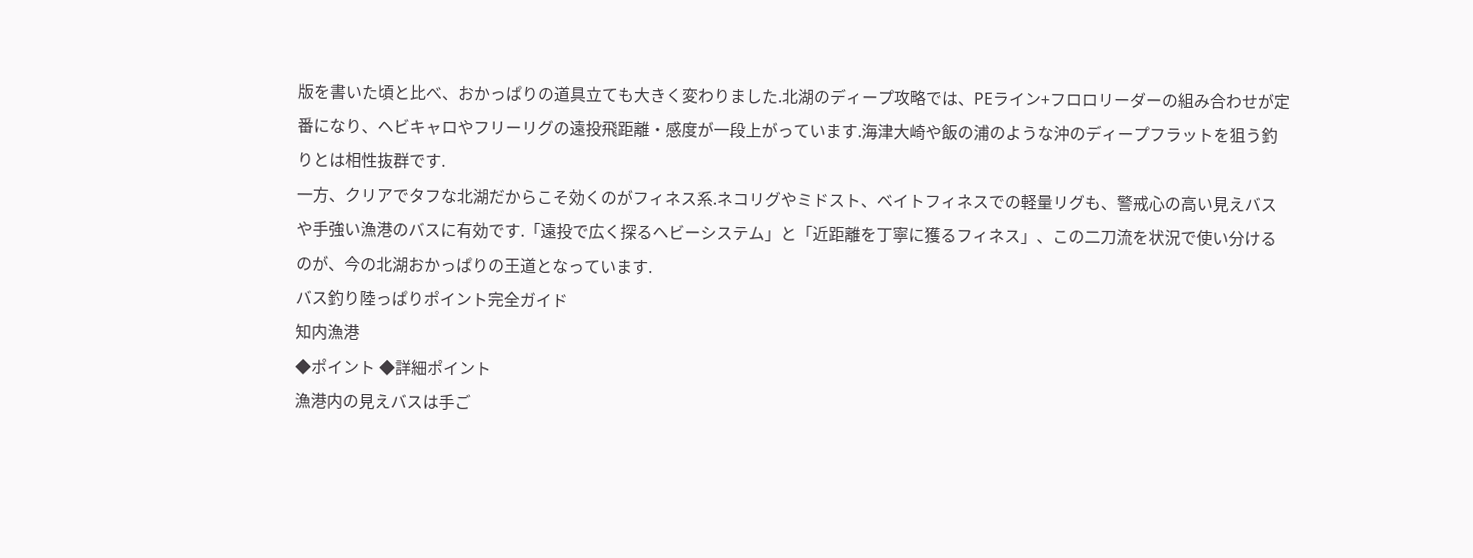版を書いた頃と比べ、おかっぱりの道具立ても大きく変わりました.北湖のディープ攻略では、PEライン+フロロリーダーの組み合わせが定番になり、ヘビキャロやフリーリグの遠投飛距離・感度が一段上がっています.海津大崎や飯の浦のような沖のディープフラットを狙う釣りとは相性抜群です.
一方、クリアでタフな北湖だからこそ効くのがフィネス系.ネコリグやミドスト、ベイトフィネスでの軽量リグも、警戒心の高い見えバスや手強い漁港のバスに有効です.「遠投で広く探るヘビーシステム」と「近距離を丁寧に獲るフィネス」、この二刀流を状況で使い分けるのが、今の北湖おかっぱりの王道となっています.
バス釣り陸っぱりポイント完全ガイド
知内漁港
◆ポイント ◆詳細ポイント
漁港内の見えバスは手ご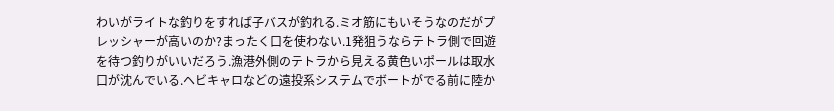わいがライトな釣りをすれば子バスが釣れる.ミオ筋にもいそうなのだがプレッシャーが高いのか?まったく口を使わない.1発狙うならテトラ側で回遊を待つ釣りがいいだろう.漁港外側のテトラから見える黄色いポールは取水口が沈んでいる.ヘビキャロなどの遠投系システムでボートがでる前に陸か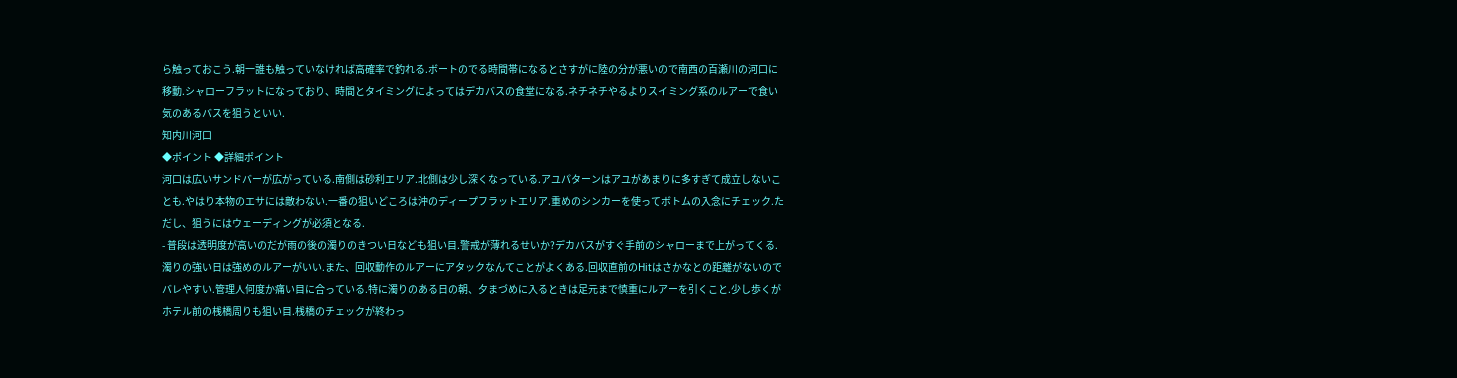ら触っておこう.朝一誰も触っていなければ高確率で釣れる.ボートのでる時間帯になるとさすがに陸の分が悪いので南西の百瀬川の河口に移動.シャローフラットになっており、時間とタイミングによってはデカバスの食堂になる.ネチネチやるよりスイミング系のルアーで食い気のあるバスを狙うといい.
知内川河口
◆ポイント ◆詳細ポイント
河口は広いサンドバーが広がっている.南側は砂利エリア.北側は少し深くなっている.アユパターンはアユがあまりに多すぎて成立しないことも.やはり本物のエサには敵わない.一番の狙いどころは沖のディープフラットエリア.重めのシンカーを使ってボトムの入念にチェック.ただし、狙うにはウェーディングが必須となる.
- 普段は透明度が高いのだが雨の後の濁りのきつい日なども狙い目.警戒が薄れるせいか?デカバスがすぐ手前のシャローまで上がってくる.濁りの強い日は強めのルアーがいい.また、回収動作のルアーにアタックなんてことがよくある.回収直前のHitはさかなとの距離がないのでバレやすい.管理人何度か痛い目に合っている.特に濁りのある日の朝、夕まづめに入るときは足元まで慎重にルアーを引くこと.少し歩くがホテル前の桟橋周りも狙い目.桟橋のチェックが終わっ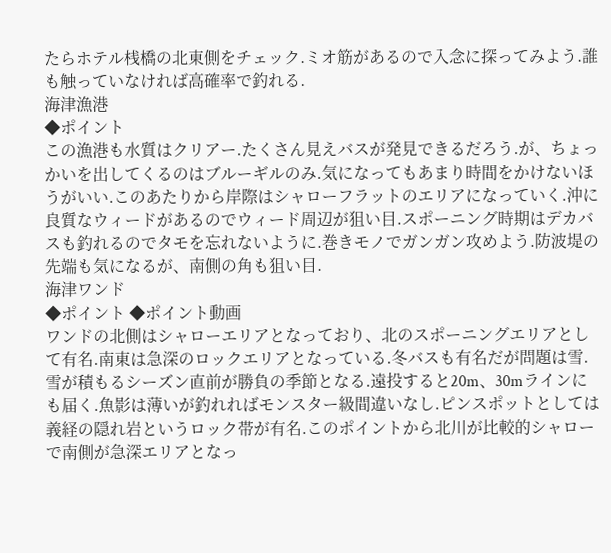たらホテル桟橋の北東側をチェック.ミオ筋があるので入念に探ってみよう.誰も触っていなければ高確率で釣れる.
海津漁港
◆ポイント
この漁港も水質はクリアー.たくさん見えバスが発見できるだろう.が、ちょっかいを出してくるのはブルーギルのみ.気になってもあまり時間をかけないほうがいい.このあたりから岸際はシャローフラットのエリアになっていく.沖に良質なウィードがあるのでウィード周辺が狙い目.スポーニング時期はデカバスも釣れるのでタモを忘れないように.巻きモノでガンガン攻めよう.防波堤の先端も気になるが、南側の角も狙い目.
海津ワンド
◆ポイント ◆ポイント動画
ワンドの北側はシャローエリアとなっており、北のスポーニングエリアとして有名.南東は急深のロックエリアとなっている.冬バスも有名だが問題は雪.雪が積もるシーズン直前が勝負の季節となる.遠投すると20m、30mラインにも届く.魚影は薄いが釣れればモンスター級間違いなし.ピンスポットとしては義経の隠れ岩というロック帯が有名.このポイントから北川が比較的シャローで南側が急深エリアとなっ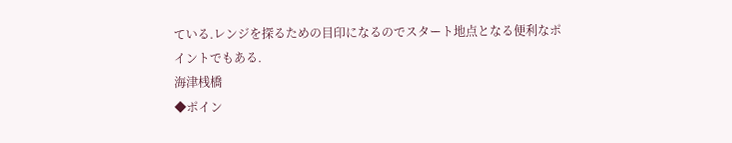ている.レンジを探るための目印になるのでスタート地点となる便利なポイントでもある.
海津桟橋
◆ポイン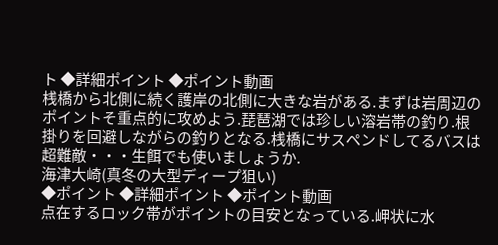ト ◆詳細ポイント ◆ポイント動画
桟橋から北側に続く護岸の北側に大きな岩がある.まずは岩周辺のポイントそ重点的に攻めよう.琵琶湖では珍しい溶岩帯の釣り.根掛りを回避しながらの釣りとなる.桟橋にサスペンドしてるバスは超難敵・・・生餌でも使いましょうか.
海津大崎(真冬の大型ディープ狙い)
◆ポイント ◆詳細ポイント ◆ポイント動画
点在するロック帯がポイントの目安となっている.岬状に水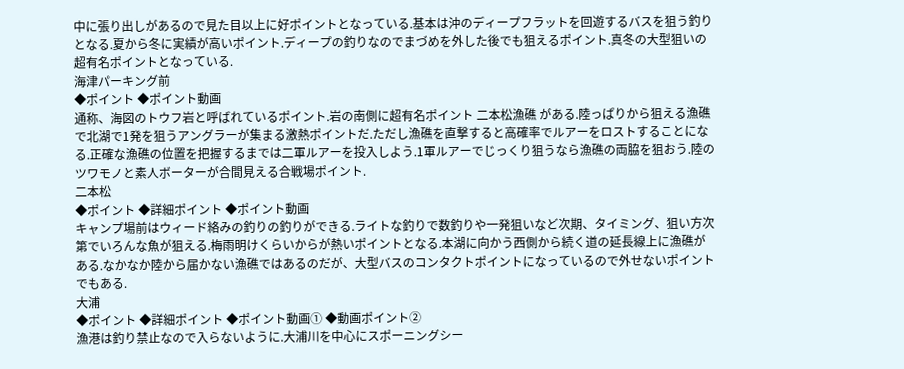中に張り出しがあるので見た目以上に好ポイントとなっている.基本は沖のディープフラットを回遊するバスを狙う釣りとなる.夏から冬に実績が高いポイント.ディープの釣りなのでまづめを外した後でも狙えるポイント.真冬の大型狙いの超有名ポイントとなっている.
海津パーキング前
◆ポイント ◆ポイント動画
通称、海図のトウフ岩と呼ばれているポイント.岩の南側に超有名ポイント 二本松漁礁 がある.陸っぱりから狙える漁礁で北湖で1発を狙うアングラーが集まる激熱ポイントだ.ただし漁礁を直撃すると高確率でルアーをロストすることになる.正確な漁礁の位置を把握するまでは二軍ルアーを投入しよう.1軍ルアーでじっくり狙うなら漁礁の両脇を狙おう.陸のツワモノと素人ボーターが合間見える合戦場ポイント.
二本松
◆ポイント ◆詳細ポイント ◆ポイント動画
キャンプ場前はウィード絡みの釣りの釣りができる.ライトな釣りで数釣りや一発狙いなど次期、タイミング、狙い方次第でいろんな魚が狙える.梅雨明けくらいからが熱いポイントとなる.本湖に向かう西側から続く道の延長線上に漁礁がある.なかなか陸から届かない漁礁ではあるのだが、大型バスのコンタクトポイントになっているので外せないポイントでもある.
大浦
◆ポイント ◆詳細ポイント ◆ポイント動画① ◆動画ポイント②
漁港は釣り禁止なので入らないように.大浦川を中心にスポーニングシー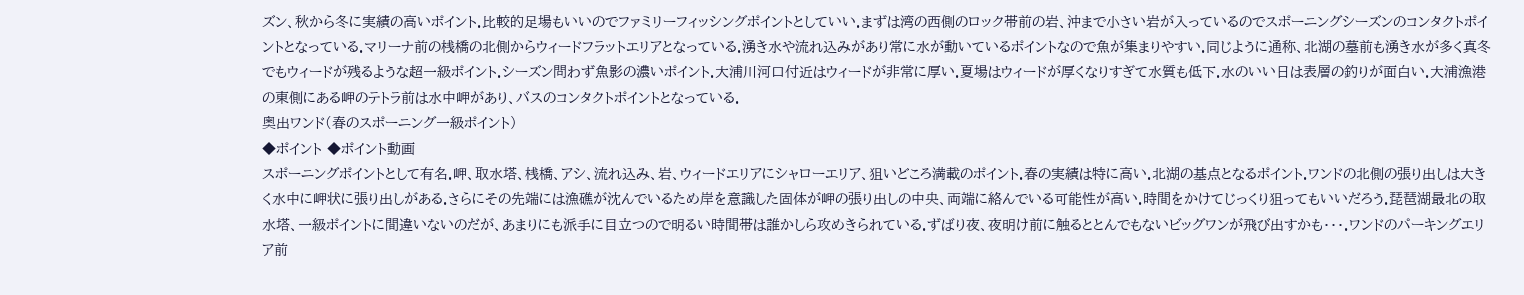ズン、秋から冬に実績の高いポイント.比較的足場もいいのでファミリーフィッシングポイントとしていい.まずは湾の西側のロック帯前の岩、沖まで小さい岩が入っているのでスポーニングシーズンのコンタクトポイントとなっている.マリーナ前の桟橋の北側からウィードフラットエリアとなっている.湧き水や流れ込みがあり常に水が動いているポイントなので魚が集まりやすい.同じように通称、北湖の墓前も湧き水が多く真冬でもウィードが残るような超一級ポイント.シーズン問わず魚影の濃いポイント.大浦川河口付近はウィードが非常に厚い.夏場はウィードが厚くなりすぎて水質も低下.水のいい日は表層の釣りが面白い.大浦漁港の東側にある岬のテトラ前は水中岬があり、バスのコンタクトポイントとなっている.
奥出ワンド(春のスポーニング一級ポイント)
◆ポイント ◆ポイント動画
スポーニングポイントとして有名.岬、取水塔、桟橋、アシ、流れ込み、岩、ウィードエリアにシャローエリア、狙いどころ満載のポイント.春の実績は特に高い.北湖の基点となるポイント.ワンドの北側の張り出しは大きく水中に岬状に張り出しがある.さらにその先端には漁礁が沈んでいるため岸を意識した固体が岬の張り出しの中央、両端に絡んでいる可能性が高い.時間をかけてじっくり狙ってもいいだろう.琵琶湖最北の取水塔、一級ポイントに間違いないのだが、あまりにも派手に目立つので明るい時間帯は誰かしら攻めきられている.ずばり夜、夜明け前に触るととんでもないビッグワンが飛び出すかも・・・.ワンドのパーキングエリア前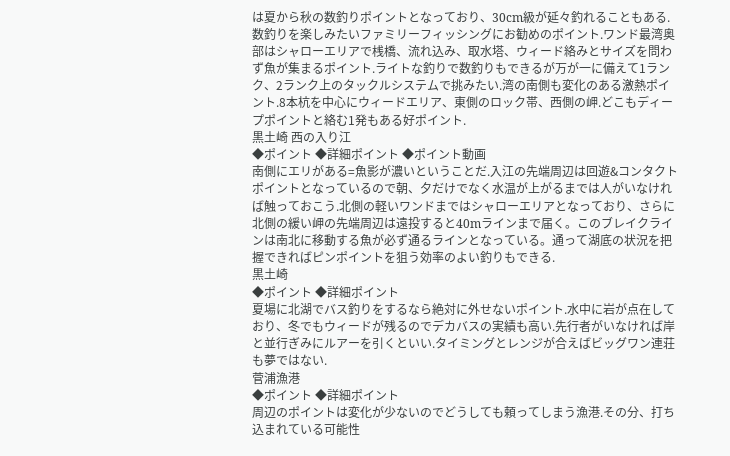は夏から秋の数釣りポイントとなっており、30cm級が延々釣れることもある.数釣りを楽しみたいファミリーフィッシングにお勧めのポイント.ワンド最湾奥部はシャローエリアで桟橋、流れ込み、取水塔、ウィード絡みとサイズを問わず魚が集まるポイント.ライトな釣りで数釣りもできるが万が一に備えて1ランク、2ランク上のタックルシステムで挑みたい.湾の南側も変化のある激熱ポイント.8本杭を中心にウィードエリア、東側のロック帯、西側の岬.どこもディープポイントと絡む1発もある好ポイント.
黒土崎 西の入り江
◆ポイント ◆詳細ポイント ◆ポイント動画
南側にエリがある=魚影が濃いということだ.入江の先端周辺は回遊&コンタクトポイントとなっているので朝、夕だけでなく水温が上がるまでは人がいなければ触っておこう.北側の軽いワンドまではシャローエリアとなっており、さらに北側の緩い岬の先端周辺は遠投すると40mラインまで届く。このブレイクラインは南北に移動する魚が必ず通るラインとなっている。通って湖底の状況を把握できればピンポイントを狙う効率のよい釣りもできる.
黒土崎
◆ポイント ◆詳細ポイント
夏場に北湖でバス釣りをするなら絶対に外せないポイント.水中に岩が点在しており、冬でもウィードが残るのでデカバスの実績も高い.先行者がいなければ岸と並行ぎみにルアーを引くといい.タイミングとレンジが合えばビッグワン連荘も夢ではない.
菅浦漁港
◆ポイント ◆詳細ポイント
周辺のポイントは変化が少ないのでどうしても頼ってしまう漁港.その分、打ち込まれている可能性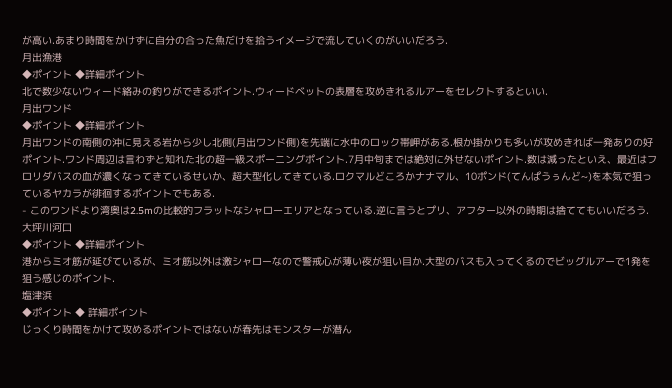が高い.あまり時間をかけずに自分の合った魚だけを拾うイメージで流していくのがいいだろう.
月出漁港
◆ポイント ◆詳細ポイント
北で数少ないウィード絡みの釣りができるポイント.ウィードベットの表層を攻めきれるルアーをセレクトするといい.
月出ワンド
◆ポイント ◆詳細ポイント
月出ワンドの南側の沖に見える岩から少し北側(月出ワンド側)を先端に水中のロック帯岬がある.根か掛かりも多いが攻めきれば一発ありの好ポイント.ワンド周辺は言わずと知れた北の超一級スポーニングポイント.7月中旬までは絶対に外せないポイント.数は減ったといえ、最近はフロリダバスの血が濃くなってきているせいか、超大型化してきている.ロクマルどころかナナマル、10ポンド(てんぱうぅんど~)を本気で狙っているヤカラが徘徊するポイントでもある.
- このワンドより湾奥は2.5mの比較的フラットなシャローエリアとなっている.逆に言うとプリ、アフター以外の時期は捨ててもいいだろう.
大坪川河口
◆ポイント ◆詳細ポイント
港からミオ筋が延びているが、ミオ筋以外は激シャローなので警戒心が薄い夜が狙い目か.大型のバスも入ってくるのでビッグルアーで1発を狙う感じのポイント.
塩津浜
◆ポイント ◆ 詳細ポイント
じっくり時間をかけて攻めるポイントではないが春先はモンスターが潜ん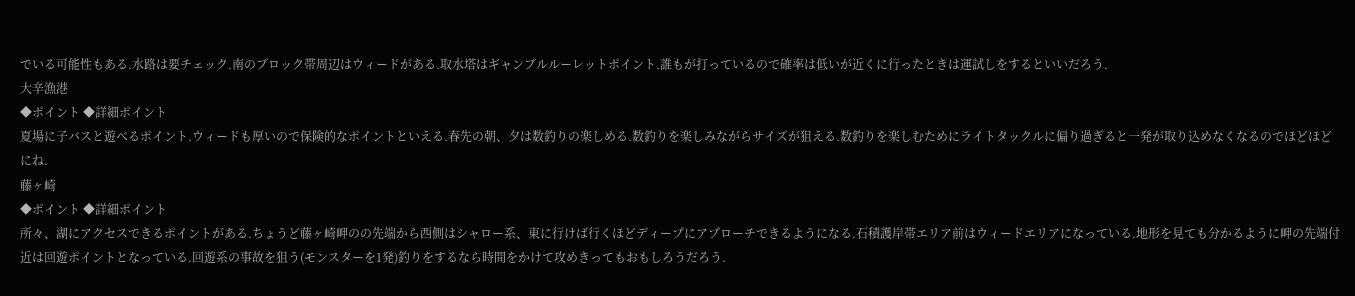でいる可能性もある.水路は要チェック.南のブロック帯周辺はウィードがある.取水塔はギャンブルルーレットポイント.誰もが打っているので確率は低いが近くに行ったときは運試しをするといいだろう.
大辛漁港
◆ポイント ◆詳細ポイント
夏場に子バスと遊べるポイント.ウィードも厚いので保険的なポイントといえる.春先の朝、夕は数釣りの楽しめる.数釣りを楽しみながらサイズが狙える.数釣りを楽しむためにライトタックルに偏り過ぎると一発が取り込めなくなるのでほどほどにね.
藤ヶ崎
◆ポイント ◆詳細ポイント
所々、湖にアクセスできるポイントがある.ちょうど藤ヶ崎岬のの先端から西側はシャロー系、東に行けば行くほどディープにアプローチできるようになる.石積護岸帯エリア前はウィードエリアになっている.地形を見ても分かるように岬の先端付近は回遊ポイントとなっている.回遊系の事故を狙う(モンスターを1発)釣りをするなら時間をかけて攻めきってもおもしろうだろう.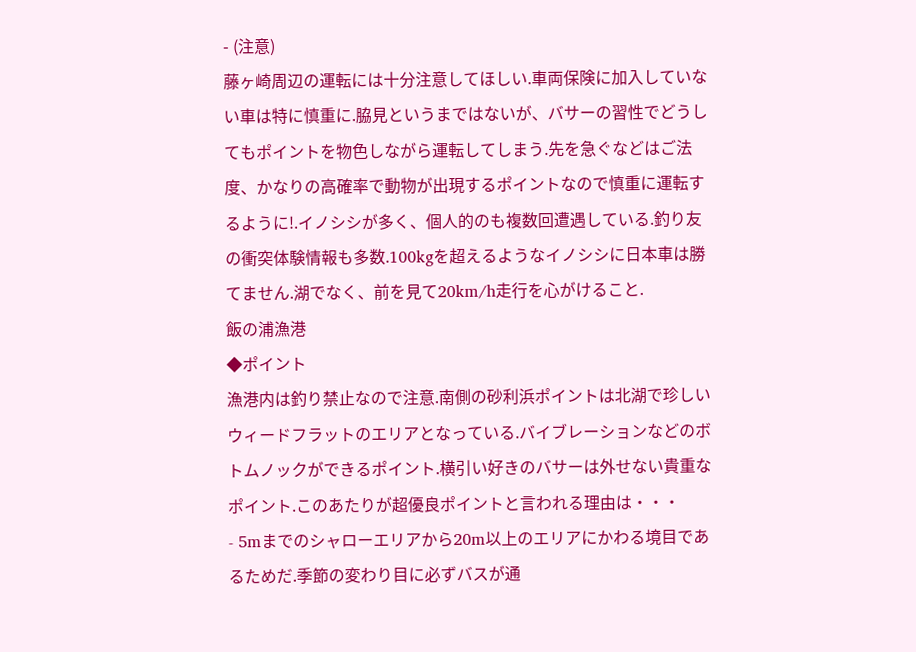- (注意)
藤ヶ崎周辺の運転には十分注意してほしい.車両保険に加入していない車は特に慎重に.脇見というまではないが、バサーの習性でどうしてもポイントを物色しながら運転してしまう.先を急ぐなどはご法度、かなりの高確率で動物が出現するポイントなので慎重に運転するように!.イノシシが多く、個人的のも複数回遭遇している.釣り友の衝突体験情報も多数.100kgを超えるようなイノシシに日本車は勝てません.湖でなく、前を見て20km/h走行を心がけること.
飯の浦漁港
◆ポイント
漁港内は釣り禁止なので注意.南側の砂利浜ポイントは北湖で珍しいウィードフラットのエリアとなっている.バイブレーションなどのボトムノックができるポイント.横引い好きのバサーは外せない貴重なポイント.このあたりが超優良ポイントと言われる理由は・・・
- 5mまでのシャローエリアから20m以上のエリアにかわる境目であるためだ.季節の変わり目に必ずバスが通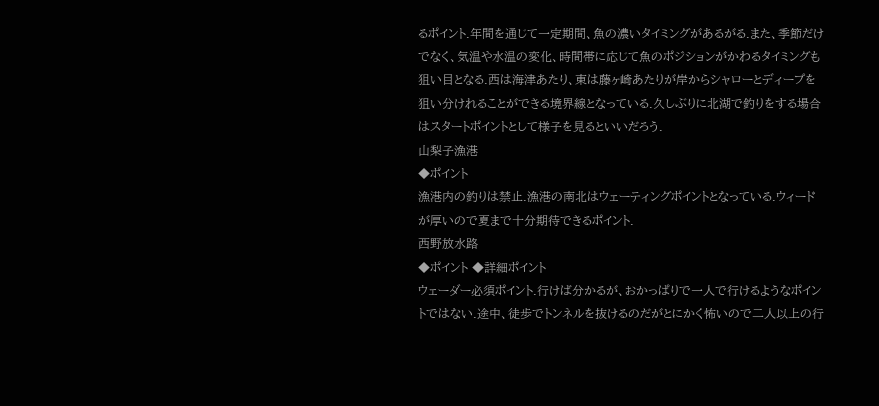るポイント.年間を通じて一定期間、魚の濃いタイミングがあるがる.また、季節だけでなく、気温や水温の変化、時間帯に応じて魚のポジションがかわるタイミングも狙い目となる.西は海津あたり、東は藤ヶ崎あたりが岸からシャローとディープを狙い分けれることができる境界線となっている.久しぶりに北湖で釣りをする場合はスタートポイントとして様子を見るといいだろう.
山梨子漁港
◆ポイント
漁港内の釣りは禁止.漁港の南北はウェーティングポイントとなっている.ウィードが厚いので夏まで十分期待できるポイント.
西野放水路
◆ポイント ◆詳細ポイント
ウェーダー必須ポイント.行けば分かるが、おかっぱりで一人で行けるようなポイントではない.途中、徒歩でトンネルを抜けるのだがとにかく怖いので二人以上の行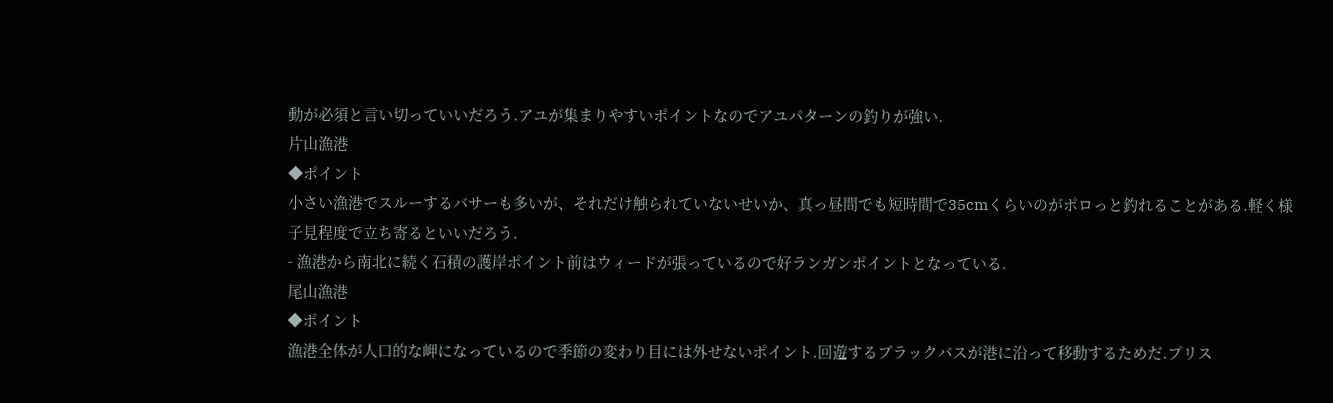動が必須と言い切っていいだろう.アユが集まりやすいポイントなのでアユパターンの釣りが強い.
片山漁港
◆ポイント
小さい漁港でスルーするバサーも多いが、それだけ触られていないせいか、真っ昼間でも短時間で35cmくらいのがポロっと釣れることがある.軽く様子見程度で立ち寄るといいだろう.
- 漁港から南北に続く石積の護岸ポイント前はウィードが張っているので好ランガンポイントとなっている.
尾山漁港
◆ポイント
漁港全体が人口的な岬になっているので季節の変わり目には外せないポイント.回遊するブラックバスが港に沿って移動するためだ.プリス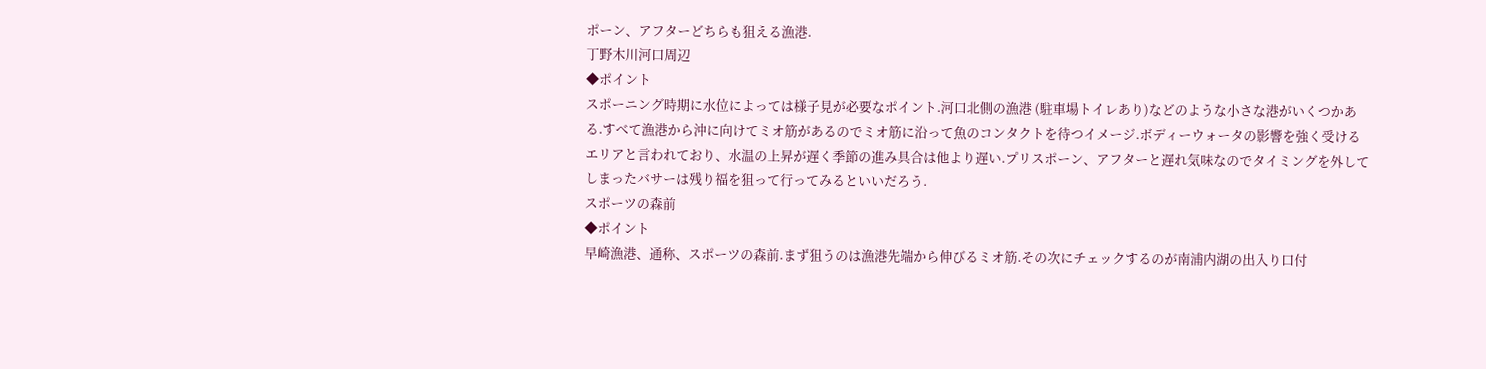ポーン、アフターどちらも狙える漁港.
丁野木川河口周辺
◆ポイント
スポーニング時期に水位によっては様子見が必要なポイント.河口北側の漁港 (駐車場トイレあり)などのような小さな港がいくつかある.すべて漁港から沖に向けてミオ筋があるのでミオ筋に沿って魚のコンタクトを待つイメージ.ボディーウォータの影響を強く受けるエリアと言われており、水温の上昇が遅く季節の進み具合は他より遅い.プリスポーン、アフターと遅れ気味なのでタイミングを外してしまったバサーは残り福を狙って行ってみるといいだろう.
スポーツの森前
◆ポイント
早崎漁港、通称、スポーツの森前.まず狙うのは漁港先端から伸びるミオ筋.その次にチェックするのが南浦内湖の出入り口付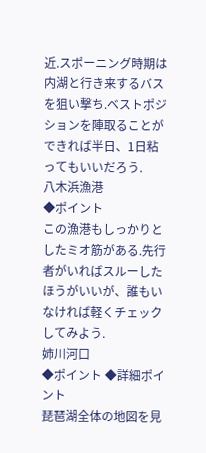近.スポーニング時期は内湖と行き来するバスを狙い撃ち.ベストポジションを陣取ることができれば半日、1日粘ってもいいだろう.
八木浜漁港
◆ポイント
この漁港もしっかりとしたミオ筋がある.先行者がいればスルーしたほうがいいが、誰もいなければ軽くチェックしてみよう.
姉川河口
◆ポイント ◆詳細ポイント
琵琶湖全体の地図を見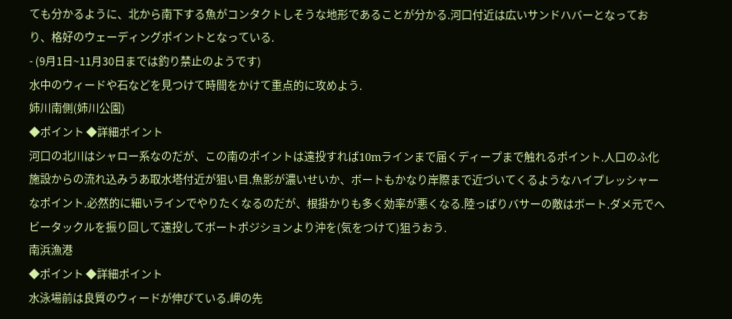ても分かるように、北から南下する魚がコンタクトしそうな地形であることが分かる.河口付近は広いサンドハバーとなっており、格好のウェーディングポイントとなっている.
- (9月1日~11月30日までは釣り禁止のようです)
水中のウィードや石などを見つけて時間をかけて重点的に攻めよう.
姉川南側(姉川公園)
◆ポイント ◆詳細ポイント
河口の北川はシャロー系なのだが、この南のポイントは遠投すれば10mラインまで届くディープまで触れるポイント.人口のふ化施設からの流れ込みうあ取水塔付近が狙い目.魚影が濃いせいか、ボートもかなり岸際まで近づいてくるようなハイプレッシャーなポイント.必然的に細いラインでやりたくなるのだが、根掛かりも多く効率が悪くなる.陸っぱりバサーの敵はボート.ダメ元でヘビータックルを振り回して遠投してボートポジションより沖を(気をつけて)狙うおう.
南浜漁港
◆ポイント ◆詳細ポイント
水泳場前は良質のウィードが伸びている.岬の先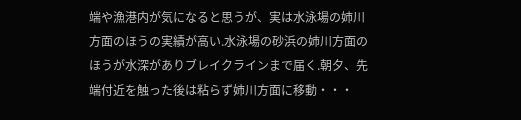端や漁港内が気になると思うが、実は水泳場の姉川方面のほうの実績が高い.水泳場の砂浜の姉川方面のほうが水深がありブレイクラインまで届く.朝夕、先端付近を触った後は粘らず姉川方面に移動・・・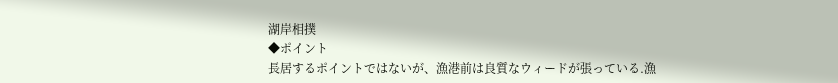湖岸相撲
◆ポイント
長居するポイントではないが、漁港前は良質なウィードが張っている.漁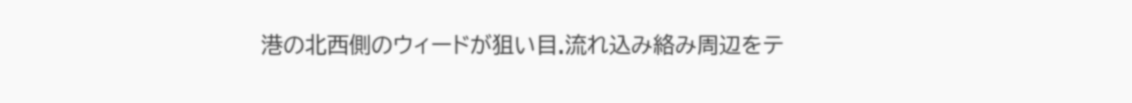港の北西側のウィードが狙い目.流れ込み絡み周辺をテ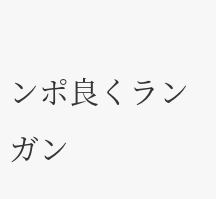ンポ良くランガン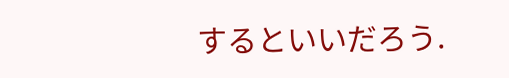するといいだろう.